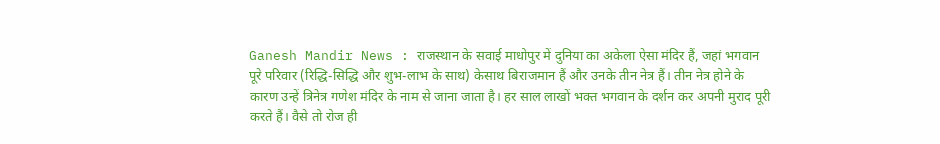Ganesh Mandir News : राजस्थान के सवाई माधोपुर में दुनिया का अकेला ऐसा मंदिर हैं, जहां भगवान पूरे परिवार (रिद्धि-सिद्धि और शुभ-लाभ के साथ) केसाथ बिराजमान हैं और उनके तीन नेत्र हैं। तीन नेत्र होने के कारण उन्हें त्रिनेत्र गणेश मंदिर के नाम से जाना जाता है। हर साल लाखों भक्त भगवान के दर्शन कर अपनी मुराद पूरी करते हैं। वैसे तो रोज ही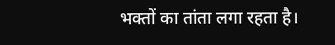भक्तों का तांता लगा रहता है।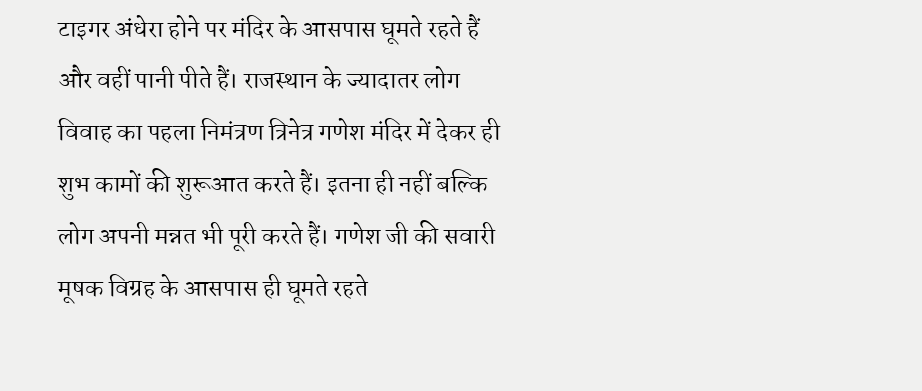टाइगर अंधेरा होने पर मंदिर के आसपास घूमते रहते हैं और वहीं पानी पीते हैं। राजस्थान के ज्यादातर लोग विवाह का पहला निमंत्रण त्रिनेत्र गणेश मंदिर में देकर ही शुभ कामों की शुरूआत करते हैं। इतना ही नहीं बल्कि लोग अपनी मन्नत भी पूरी करते हैं। गणेश जी की सवारी मूषक विग्रह के आसपास ही घूमते रहते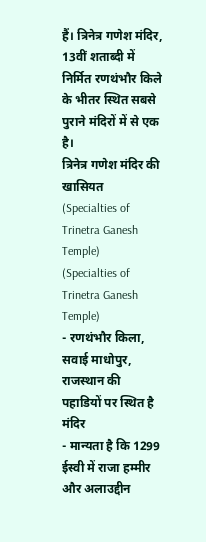हैं। त्रिनेत्र गणेश मंदिर, 13वीं शताब्दी में निर्मित रणथंभौर किले के भीतर स्थित सबसे पुराने मंदिरों में से एक है।
त्रिनेत्र गणेश मंदिर की खासियत
(Specialties of Trinetra Ganesh Temple)
(Specialties of Trinetra Ganesh Temple)
- रणथंभौर किला, सवाई माधोपुर, राजस्थान की पहाडियों पर स्थित है मंदिर
- मान्यता है कि 1299 ईस्वी में राजा हम्मीर और अलाउद्दीन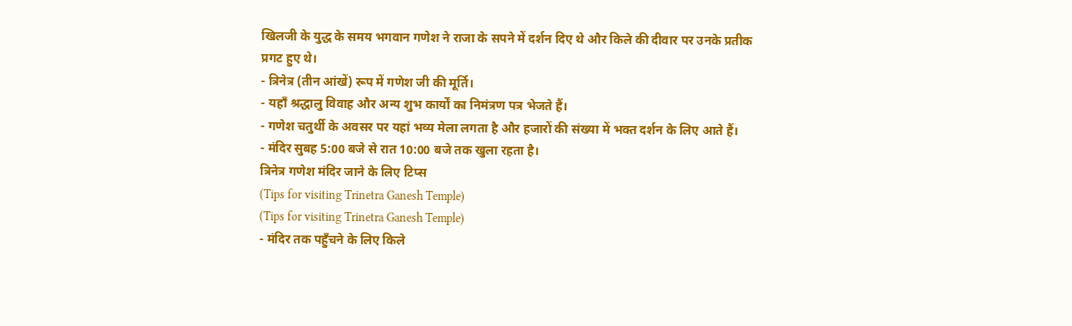खिलजी के युद्ध के समय भगवान गणेश ने राजा के सपने में दर्शन दिए थे और किले की दीवार पर उनके प्रतीक प्रगट हुए थे।
- त्रिनेत्र (तीन आंखें) रूप में गणेश जी की मूर्ति।
- यहाँ श्रद्धालु विवाह और अन्य शुभ कार्यों का निमंत्रण पत्र भेजते हैं।
- गणेश चतुर्थी के अवसर पर यहां भव्य मेला लगता है और हजारों की संख्या में भक्त दर्शन के लिए आते हैं।
- मंदिर सुबह 5:00 बजे से रात 10:00 बजे तक खुला रहता है।
त्रिनेत्र गणेश मंदिर जाने के लिए टिप्स
(Tips for visiting Trinetra Ganesh Temple)
(Tips for visiting Trinetra Ganesh Temple)
- मंदिर तक पहुँचने के लिए किले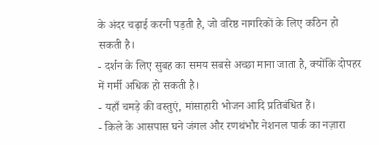के अंदर चढ़ाई करनी पड़ती है, जो वरिष्ठ नागरिकों के लिए कठिन हो सकती है।
- दर्शन के लिए सुबह का समय सबसे अच्छा माना जाता है, क्योंकि दोपहर में गर्मी अधिक हो सकती है।
- यहाँ चमड़े की वस्तुएं, मांसाहारी भोजन आदि प्रतिबंधित हैं।
- किले के आसपास घने जंगल और रणथंभौर नेशनल पार्क का नज़ारा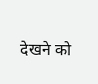देखने को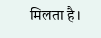मिलता है।